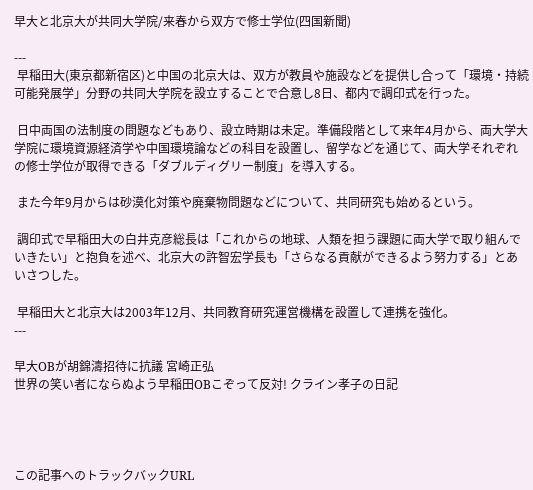早大と北京大が共同大学院/来春から双方で修士学位(四国新聞)

---
 早稲田大(東京都新宿区)と中国の北京大は、双方が教員や施設などを提供し合って「環境・持続可能発展学」分野の共同大学院を設立することで合意し8日、都内で調印式を行った。

 日中両国の法制度の問題などもあり、設立時期は未定。準備段階として来年4月から、両大学大学院に環境資源経済学や中国環境論などの科目を設置し、留学などを通じて、両大学それぞれの修士学位が取得できる「ダブルディグリー制度」を導入する。

 また今年9月からは砂漠化対策や廃棄物問題などについて、共同研究も始めるという。

 調印式で早稲田大の白井克彦総長は「これからの地球、人類を担う課題に両大学で取り組んでいきたい」と抱負を述べ、北京大の許智宏学長も「さらなる貢献ができるよう努力する」とあいさつした。

 早稲田大と北京大は2003年12月、共同教育研究運営機構を設置して連携を強化。
---

早大OBが胡錦濤招待に抗議 宮崎正弘
世界の笑い者にならぬよう早稲田OBこぞって反対! クライン孝子の日記




この記事へのトラックバックURL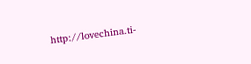http://lovechina.ti-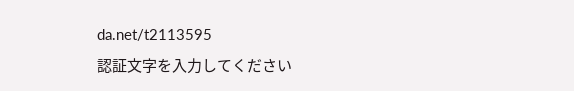da.net/t2113595
認証文字を入力してください